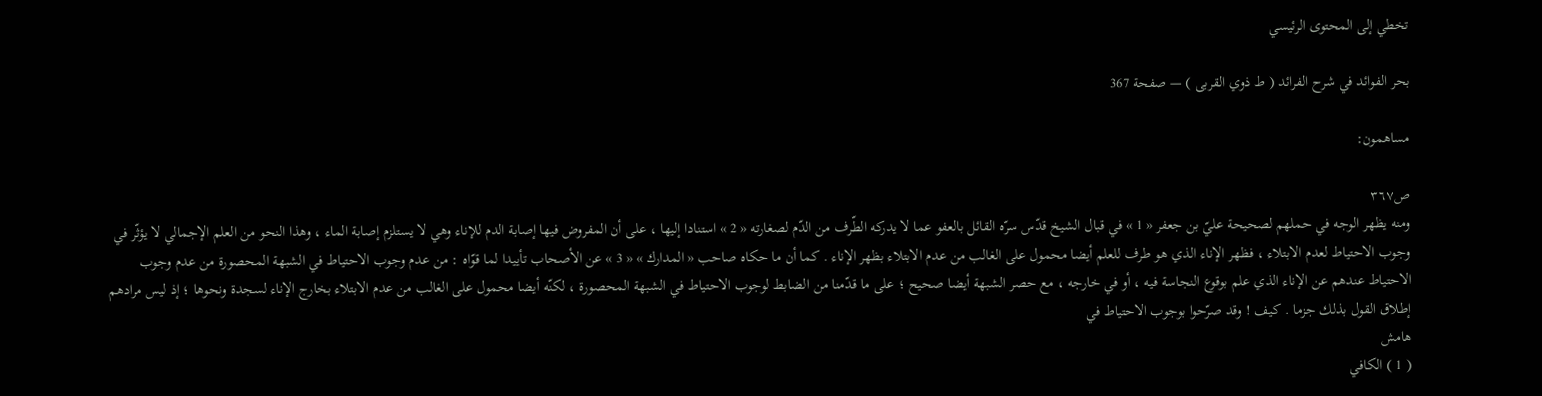تخطي إلى المحتوى الرئيسي

بحر الفوائد في شرح الفرائد ( ط ذوي القربى ) — صفحة 367

مساهمون:

ص٣٦٧
ومنه يظهر الوجه في حملهم لصحيحة عليّ بن جعفر « 1 » في قبال الشيخ قدّس سرّه القائل بالعفو عما لا يدركه الطّرف من الدّم لصغارته « 2 » استنادا إليها ، على أن المفروض فيها إصابة الدم للإناء وهي لا يستلزم إصابة الماء ، وهذا النحو من العلم الإجمالي لا يؤثّر في وجوب الاحتياط لعدم الابتلاء ، فظهر الإناء الذي هو طرف للعلم أيضا محمول على الغالب من عدم الابتلاء بظهر الإناء . كما أن ما حكاه صاحب « المدارك » « 3 » عن الأصحاب تأييدا لما قوّاه : من عدم وجوب الاحتياط في الشبهة المحصورة من عدم وجوب الاحتياط عندهم عن الإناء الذي علم بوقوع النجاسة فيه ، أو في خارجه ، مع حصر الشبهة أيضا صحيح ؛ على ما قدّمنا من الضابط لوجوب الاحتياط في الشبهة المحصورة ، لكنّه أيضا محمول على الغالب من عدم الابتلاء بخارج الإناء لسجدة ونحوها ؛ إذ ليس مرادهم إطلاق القول بذلك جزما . كيف ! وقد صرّحوا بوجوب الاحتياط في
هامش
( 1 ) الكافي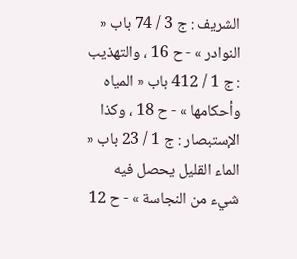الشريف : ج 3 / 74 باب « النوادر » - ح 16 ، والتهذيب : ج 1 / 412 باب « المياه وأحكامها » - ح 18 ، وكذا الإستبصار : ج 1 / 23 باب « الماء القليل يحصل فيه شيء من النجاسة » - ح 12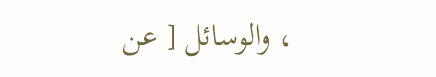، والوسائل [ عن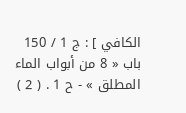الكافي ] : ج 1 / 150 باب « 8 من أبواب الماء المطلق » - ح 1 . ( 2 )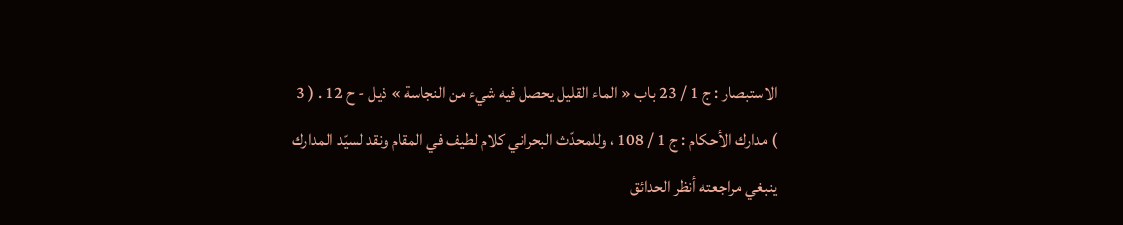الاستبصار : ج 1 / 23 باب « الماء القليل يحصل فيه شيء من النجاسة » ذيل - ح 12 . ( 3 ) مدارك الأحكام : ج 1 / 108 ، وللمحدّث البحراني كلام لطيف في المقام ونقد لسيّد المدارك ينبغي مراجعته أنظر الحدائق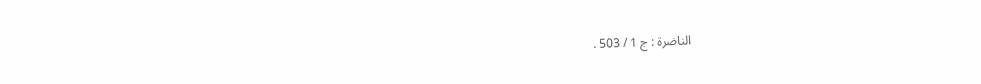الناضرة : ج 1 / 503 .